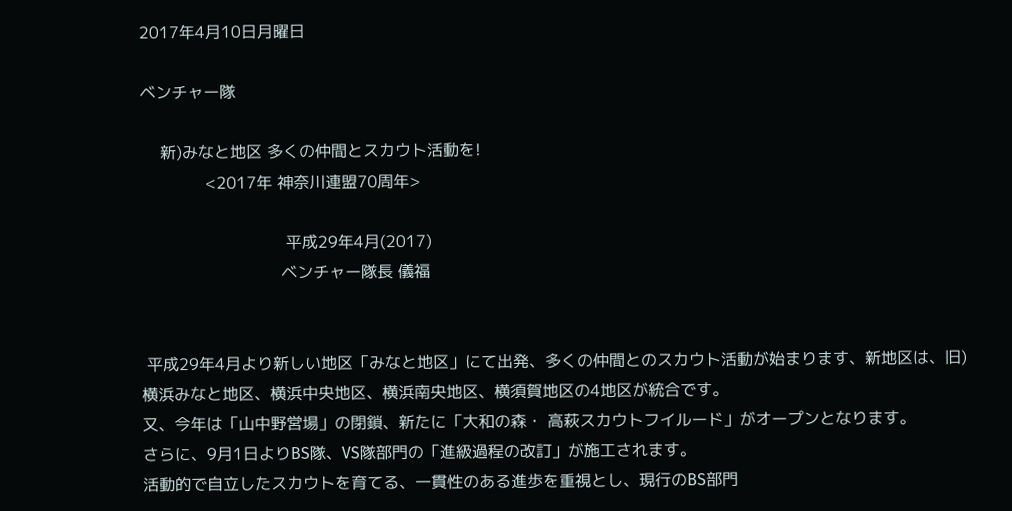2017年4月10日月曜日

ベンチャー隊

    新)みなと地区 多くの仲間とスカウト活動を!
             <2017年 神奈川連盟70周年>

                             平成29年4月(2017)
                            ベンチャー隊長 儀福


 平成29年4月より新しい地区「みなと地区」にて出発、多くの仲間とのスカウト活動が始まります、新地区は、旧)横浜みなと地区、横浜中央地区、横浜南央地区、横須賀地区の4地区が統合です。
又、今年は「山中野営場」の閉鎖、新たに「大和の森・ 高萩スカウトフイルード」がオープンとなります。
さらに、9月1日よりBS隊、VS隊部門の「進級過程の改訂」が施工されます。
活動的で自立したスカウトを育てる、一貫性のある進歩を重視とし、現行のBS部門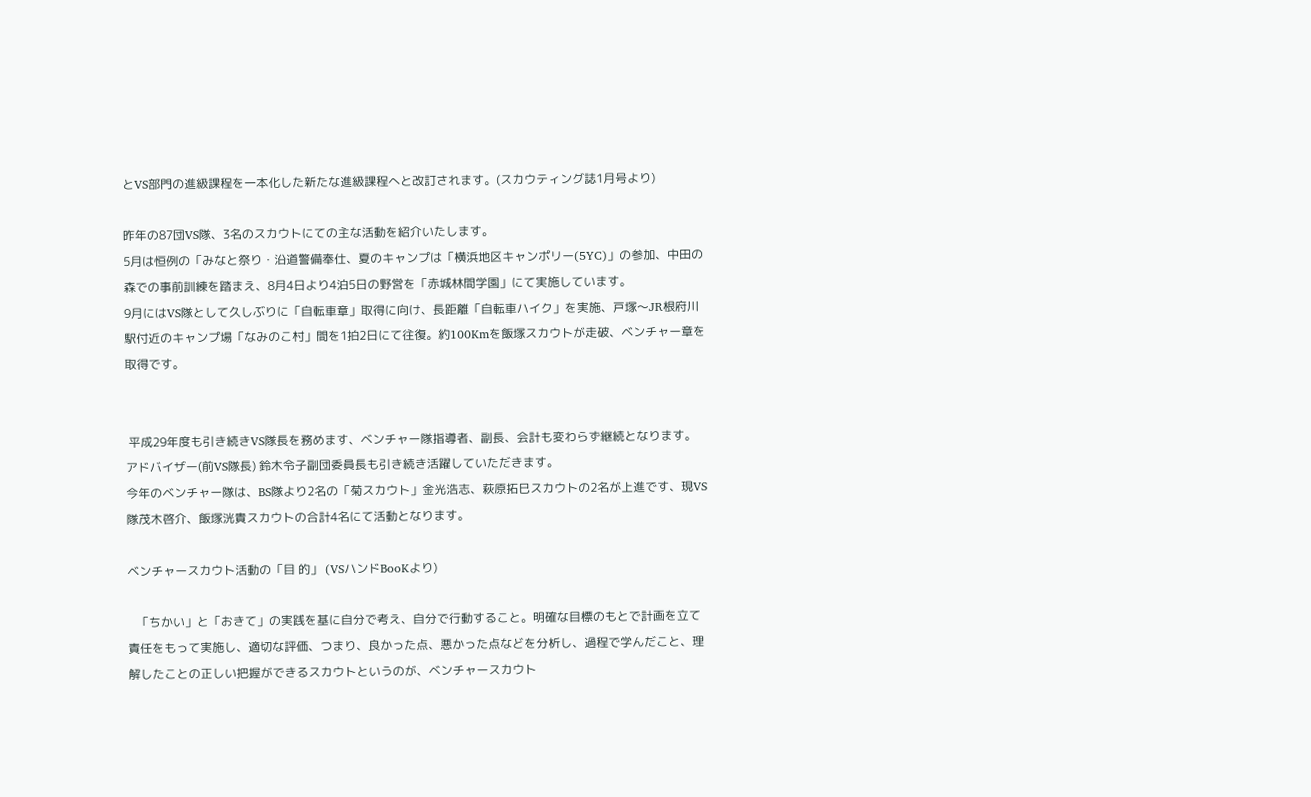とVS部門の進級課程を一本化した新たな進級課程へと改訂されます。(スカウティング誌1月号より)

昨年の87団VS隊、3名のスカウトにての主な活動を紹介いたします。
5月は恒例の「みなと祭り・沿道警備奉仕、夏のキャンプは「横浜地区キャンポリー(5YC)」の参加、中田の森での事前訓練を踏まえ、8月4日より4泊5日の野営を「赤城林間学園」にて実施しています。
9月にはVS隊として久しぶりに「自転車章」取得に向け、長距離「自転車ハイク」を実施、戸塚〜JR根府川駅付近のキャンプ場「なみのこ村」間を1拍2日にて往復。約100Kmを飯塚スカウトが走破、ベンチャー章を取得です。


 平成29年度も引き続きVS隊長を務めます、ベンチャー隊指導者、副長、会計も変わらず継続となります。
アドバイザー(前VS隊長) 鈴木令子副団委員長も引き続き活躍していただきます。
今年のベンチャー隊は、BS隊より2名の「菊スカウト」金光浩志、萩原拓巳スカウトの2名が上進です、現VS隊茂木啓介、飯塚洸貴スカウトの合計4名にて活動となります。

ベンチャースカウト活動の「目 的」 (VSハンドBooKより)

   「ちかい」と「おきて」の実践を基に自分で考え、自分で行動すること。明確な目標のもとで計画を立て責任をもって実施し、適切な評価、つまり、良かった点、悪かった点などを分析し、過程で学んだこと、理解したことの正しい把握ができるスカウトというのが、ベンチャースカウト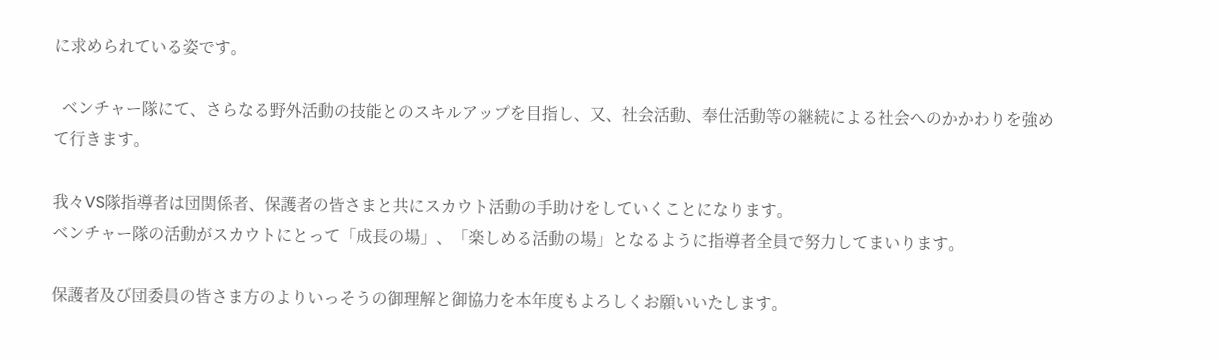に求められている姿です。

  ベンチャー隊にて、さらなる野外活動の技能とのスキルアップを目指し、又、社会活動、奉仕活動等の継続による社会へのかかわりを強めて行きます。

我々VS隊指導者は団関係者、保護者の皆さまと共にスカウト活動の手助けをしていくことになります。
ベンチャー隊の活動がスカウトにとって「成長の場」、「楽しめる活動の場」となるように指導者全員で努力してまいります。

保護者及び団委員の皆さま方のよりいっそうの御理解と御協力を本年度もよろしくお願いいたします。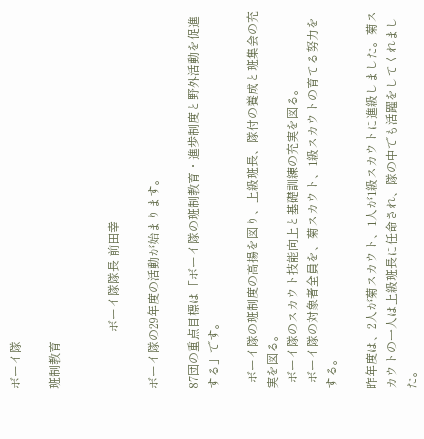ボーイ隊

班制教育


                   ボーイ隊隊長 前田幸

ボーイ隊の29年度の活動が始まります。

87団の重点目標は「ボーイ隊の班制教育・進歩制度と野外活動を促進する」です。

  ボーイ隊の班制度の高揚を図り、上級班長、隊付の養成と班集会の充実を図る。
  ボーイ隊のスカウト技能向上と基礎訓練の充実を図る。
  ボーイ隊の対象者全員を、菊スカウト、1級スカウトの育てる努力をする。

昨年度は、2人が菊スカウト、1人が1級スカウトに進級しました。菊スカウトの一人は上級班長に任命され、隊の中でも活躍をしてくれました。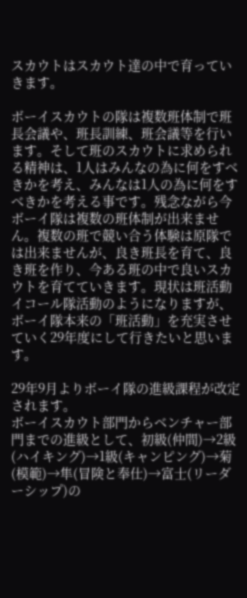スカウトはスカウト達の中で育っていきます。

ボーイスカウトの隊は複数班体制で班長会議や、班長訓練、班会議等を行います。そして班のスカウトに求められる精神は、1人はみんなの為に何をすべきかを考え、みんなは1人の為に何をすべきかを考える事です。残念ながら今ボーイ隊は複数の班体制が出来ません。複数の班で競い合う体験は原隊では出来ませんが、良き班長を育て、良き班を作り、今ある班の中で良いスカウトを育てていきます。現状は班活動イコール隊活動のようになりますが、ボーイ隊本来の「班活動」を充実させていく29年度にして行きたいと思います。

29年9月よりボーイ隊の進級課程が改定されます。
ボーイスカウト部門からベンチャー部門までの進級として、初級(仲間)→2級(ハイキング)→1級(キャンピング)→菊(模範)→隼(冒険と奉仕)→富士(リーダーシップ)の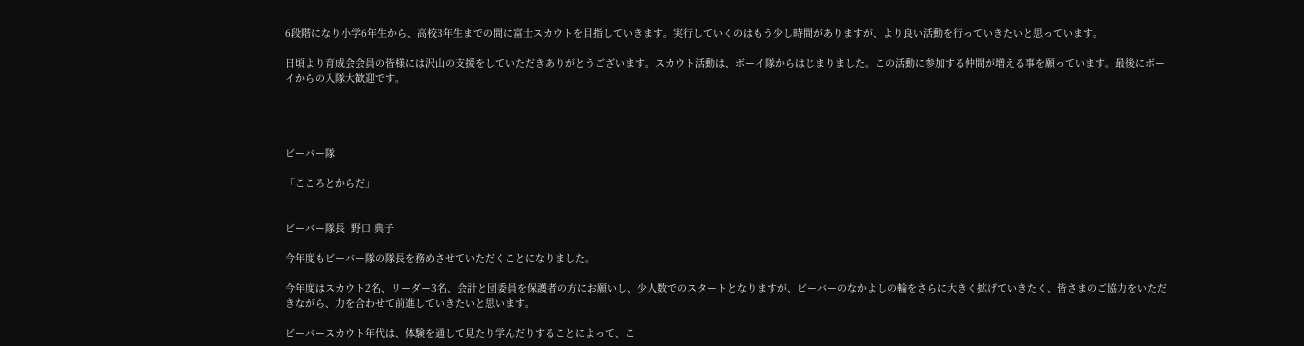6段階になり小学6年生から、高校3年生までの間に富士スカウトを目指していきます。実行していくのはもう少し時間がありますが、より良い活動を行っていきたいと思っています。

日頃より育成会会員の皆様には沢山の支援をしていただきありがとうございます。スカウト活動は、ボーイ隊からはじまりました。この活動に参加する仲間が増える事を願っています。最後にボーイからの入隊大歓迎です。




ビーバー隊

「こころとからだ」


ビーバー隊長  野口 典子

今年度もビーバー隊の隊長を務めさせていただくことになりました。

今年度はスカウト2名、リーダー3名、会計と団委員を保護者の方にお願いし、少人数でのスタートとなりますが、ビーバーのなかよしの輪をさらに大きく拡げていきたく、皆さまのご協力をいただきながら、力を合わせて前進していきたいと思います。

ビーバースカウト年代は、体験を通して見たり学んだりすることによって、こ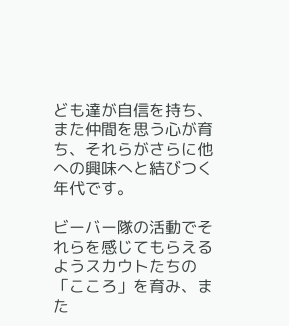ども達が自信を持ち、また仲間を思う心が育ち、それらがさらに他への興味へと結びつく年代です。

ビーバー隊の活動でそれらを感じてもらえるようスカウトたちの「こころ」を育み、また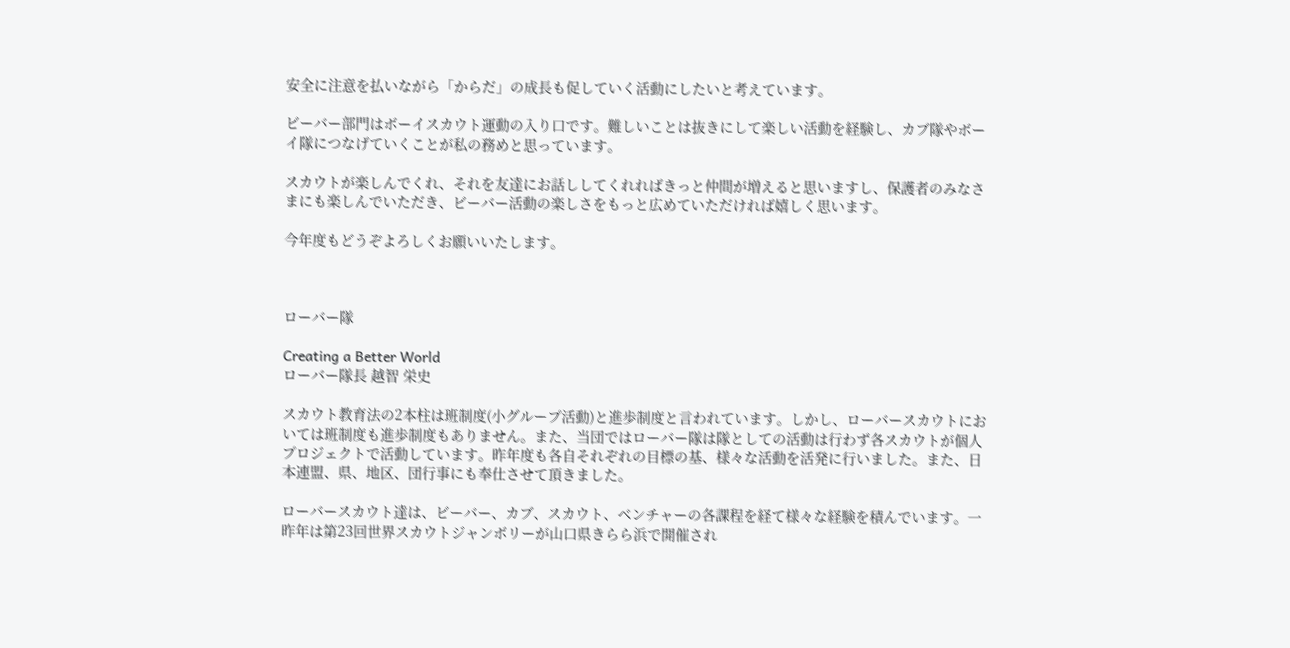安全に注意を払いながら「からだ」の成長も促していく活動にしたいと考えています。

ビーバー部門はボーイスカウト運動の入り口です。難しいことは抜きにして楽しい活動を経験し、カブ隊やボーイ隊につなげていくことが私の務めと思っています。

スカウトが楽しんでくれ、それを友達にお話ししてくれればきっと仲間が増えると思いますし、保護者のみなさまにも楽しんでいただき、ビーバー活動の楽しさをもっと広めていただければ嬉しく思います。

今年度もどうぞよろしくお願いいたします。



ローバー隊

Creating a Better World
ローバー隊長 越智 栄史

スカウト教育法の2本柱は班制度(小グループ活動)と進歩制度と言われています。しかし、ローバースカウトにおいては班制度も進歩制度もありません。また、当団ではローバー隊は隊としての活動は行わず各スカウトが個人プロジェクトで活動しています。昨年度も各自それぞれの目標の基、様々な活動を活発に行いました。また、日本連盟、県、地区、団行事にも奉仕させて頂きました。

ローバースカウト達は、ビーバー、カブ、スカウト、ベンチャーの各課程を経て様々な経験を積んでいます。一昨年は第23回世界スカウトジャンボリーが山口県きらら浜で開催され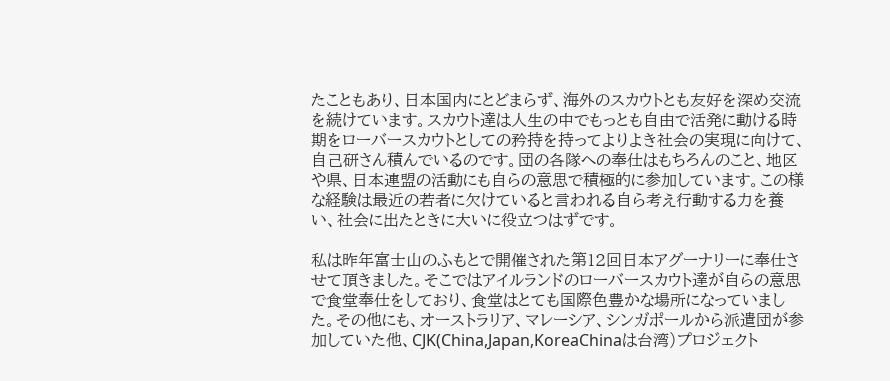たこともあり、日本国内にとどまらず、海外のスカウトとも友好を深め交流を続けています。スカウト達は人生の中でもっとも自由で活発に動ける時期をローバースカウトとしての矜持を持ってよりよき社会の実現に向けて、自己研さん積んでいるのです。団の各隊への奉仕はもちろんのこと、地区や県、日本連盟の活動にも自らの意思で積極的に参加しています。この様な経験は最近の若者に欠けていると言われる自ら考え行動する力を養い、社会に出たときに大いに役立つはずです。

私は昨年富士山のふもとで開催された第12回日本アグーナリーに奉仕させて頂きました。そこではアイルランドのローバースカウト達が自らの意思で食堂奉仕をしており、食堂はとても国際色豊かな場所になっていました。その他にも、オーストラリア、マレーシア、シンガポールから派遣団が参加していた他、CJK(China,Japan,KoreaChinaは台湾)プロジェクト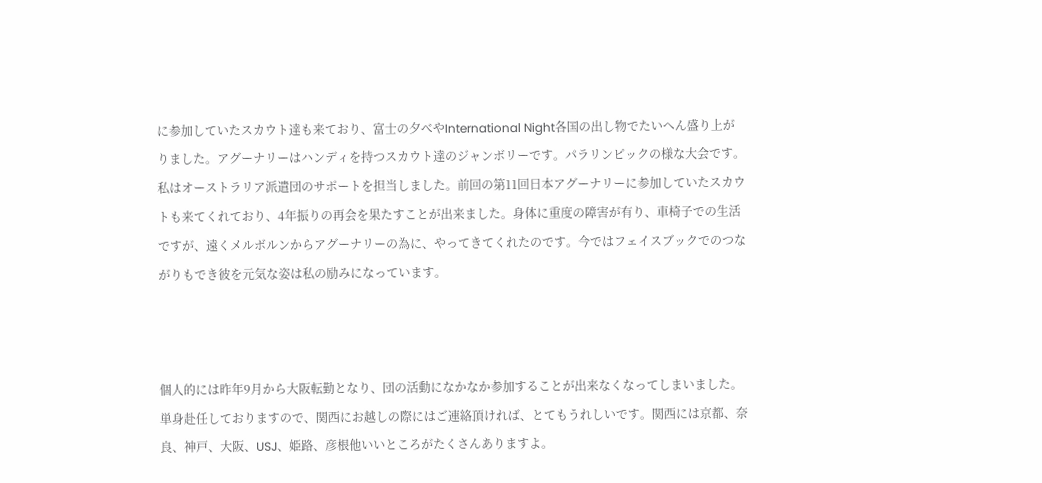に参加していたスカウト達も来ており、富士の夕べやInternational Night各国の出し物でたいへん盛り上がりました。アグーナリーはハンディを持つスカウト達のジャンボリーです。パラリンピックの様な大会です。私はオーストラリア派遣団のサポートを担当しました。前回の第11回日本アグーナリーに参加していたスカウトも来てくれており、4年振りの再会を果たすことが出来ました。身体に重度の障害が有り、車椅子での生活ですが、遠くメルボルンからアグーナリーの為に、やってきてくれたのです。今ではフェイスブックでのつながりもでき彼を元気な姿は私の励みになっています。



個人的には昨年9月から大阪転勤となり、団の活動になかなか参加することが出来なくなってしまいました。単身赴任しておりますので、関西にお越しの際にはご連絡頂ければ、とてもうれしいです。関西には京都、奈良、神戸、大阪、USJ、姫路、彦根他いいところがたくさんありますよ。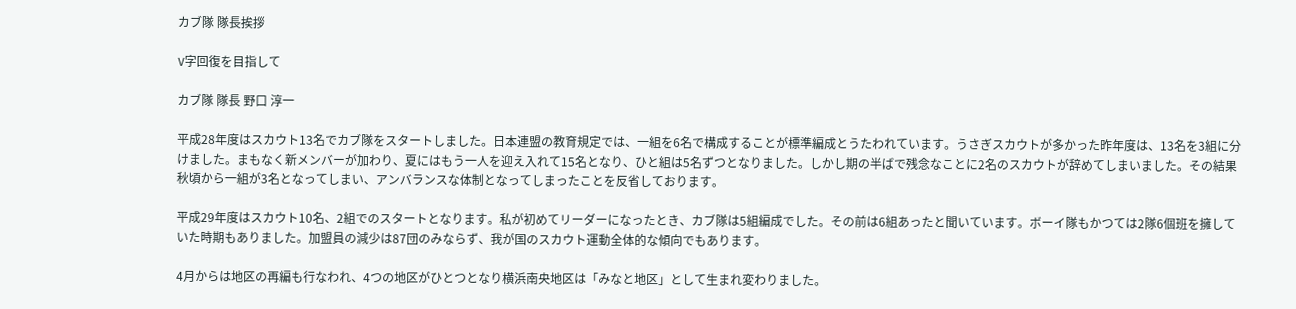カブ隊 隊長挨拶

V字回復を目指して

カブ隊 隊長 野口 淳一

平成28年度はスカウト13名でカブ隊をスタートしました。日本連盟の教育規定では、一組を6名で構成することが標準編成とうたわれています。うさぎスカウトが多かった昨年度は、13名を3組に分けました。まもなく新メンバーが加わり、夏にはもう一人を迎え入れて15名となり、ひと組は5名ずつとなりました。しかし期の半ばで残念なことに2名のスカウトが辞めてしまいました。その結果秋頃から一組が3名となってしまい、アンバランスな体制となってしまったことを反省しております。

平成29年度はスカウト10名、2組でのスタートとなります。私が初めてリーダーになったとき、カブ隊は5組編成でした。その前は6組あったと聞いています。ボーイ隊もかつては2隊6個班を擁していた時期もありました。加盟員の減少は87団のみならず、我が国のスカウト運動全体的な傾向でもあります。

4月からは地区の再編も行なわれ、4つの地区がひとつとなり横浜南央地区は「みなと地区」として生まれ変わりました。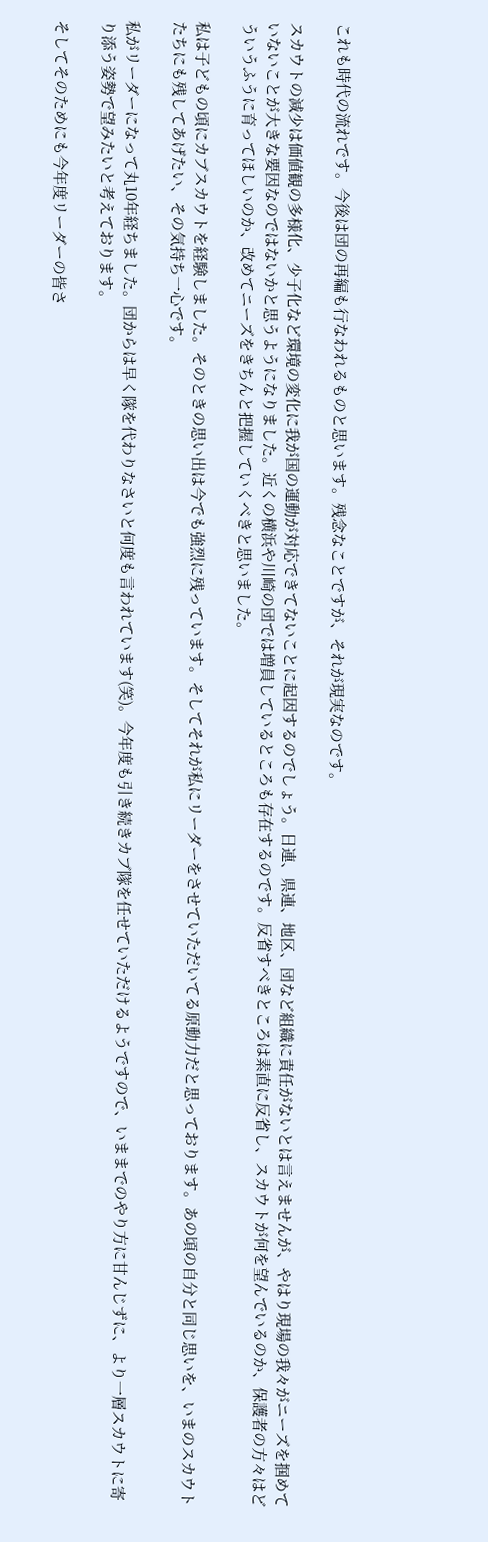これも時代の流れです。今後は団の再編も行なわれるものと思います。残念なことですが、それが現実なのです。

スカウトの減少は価値観の多様化、少子化など環境の変化に我が国の運動が対応できてないことに起因するのでしょう。日連、県連、地区、団など組織に責任がないとは言えませんが、やはり現場の我々がニーズを掴めていないことが大きな要因なのではないかと思うようになりました。近くの横浜や川崎の団では増員しているところも存在するのです。反省すべきところは素直に反省し、スカウトが何を望んでいるのか、保護者の方々はどういうふうに育ってほしいのか、改めてニーズをきちんと把握していくべきと思いました。

私は子どもの頃にカブスカウトを経験しました。そのときの思い出は今でも強烈に残っています。そしてそれが私にリーダーをさせていただいてる原動力だと思っております。あの頃の自分と同じ思いを、いまのスカウトたちにも残してあげたい、その気持ち一心です。

私がリーダーになって丸10年経ちました。団からは早く隊を代わりなさいと何度も言われています(笑)。今年度も引き続きカブ隊を任せていただけるようですので、いままでのやり方に甘んじずに、より一層スカウトに寄り添う姿勢で望みたいと考えております。

そしてそのためにも今年度リーダーの皆さ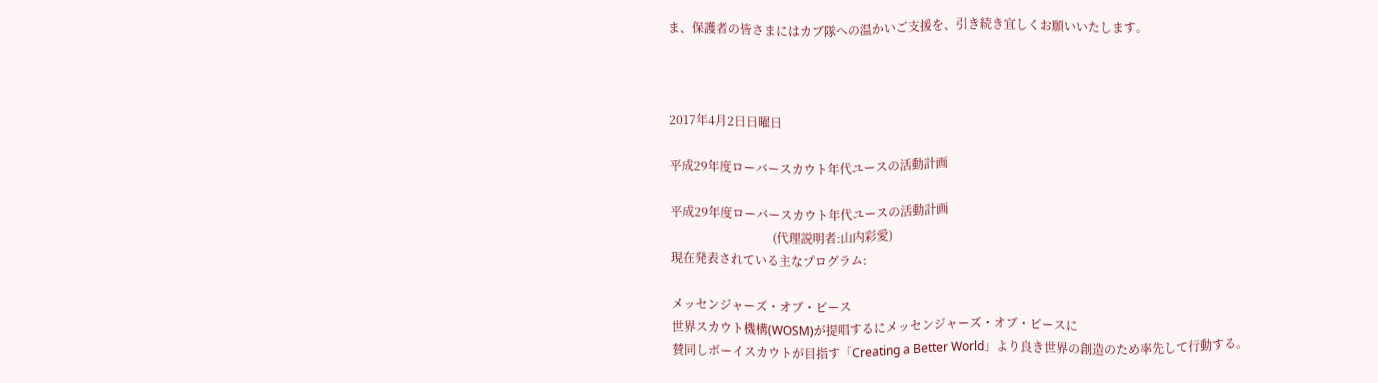ま、保護者の皆さまにはカブ隊への温かいご支援を、引き続き宜しくお願いいたします。



2017年4月2日日曜日

平成29年度ローバースカウト年代ユースの活動計画

平成29年度ローバースカウト年代ユースの活動計画
                                  (代理説明者:山内彩愛)
現在発表されている主なプログラム:

メッセンジャーズ・オブ・ピース
世界スカウト機構(WOSM)が提唱するにメッセンジャーズ・オブ・ピースに
賛同しボーイスカウトが目指す「Creating a Better World」より良き世界の創造のため率先して行動する。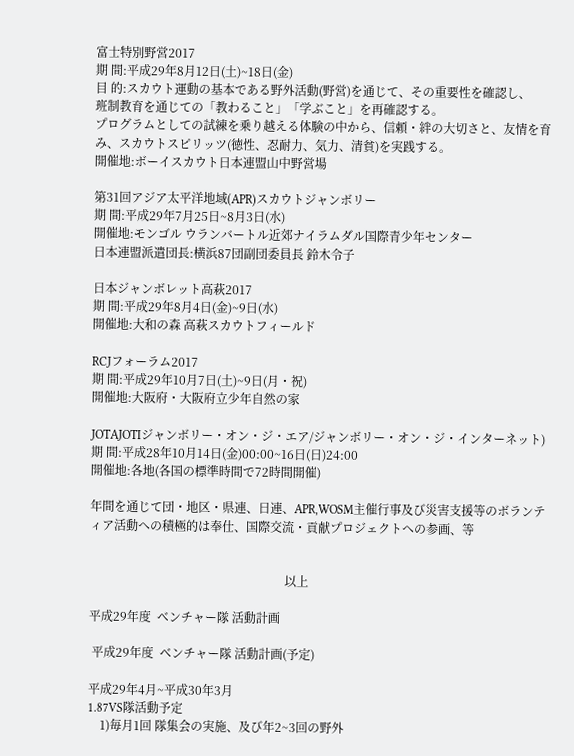富士特別野営2017
期 間:平成29年8月12日(土)~18日(金)
目 的:スカウト運動の基本である野外活動(野営)を通じて、その重要性を確認し、
班制教育を通じての「教わること」「学ぶこと」を再確認する。
プログラムとしての試練を乗り越える体験の中から、信頼・絆の大切さと、友情を育み、スカウトスピリッツ(徳性、忍耐力、気力、清貧)を実践する。
開催地:ボーイスカウト日本連盟山中野営場

第31回アジア太平洋地域(APR)スカウトジャンボリー
期 間:平成29年7月25日~8月3日(水)
開催地:モンゴル ウランバートル近郊ナイラムダル国際青少年センター
日本連盟派遣団長:横浜87団副団委員長 鈴木令子

日本ジャンボレット高萩2017
期 間:平成29年8月4日(金)~9日(水)
開催地:大和の森 高萩スカウトフィールド

RCJフォーラム2017
期 間:平成29年10月7日(土)~9日(月・祝)
開催地:大阪府・大阪府立少年自然の家

JOTAJOTIジャンボリー・オン・ジ・エア/ジャンボリー・オン・ジ・インターネット)
期 間:平成28年10月14日(金)00:00~16日(日)24:00
開催地:各地(各国の標準時間で72時間開催)

年間を通じて団・地区・県連、日連、APR,WOSM主催行事及び災害支援等のボランティア活動への積極的は奉仕、国際交流・貢献プロジェクトへの参画、等


                                                                 以上

平成29年度  ベンチャー隊 活動計画

 平成29年度  ベンチャー隊 活動計画(予定)

平成29年4月~平成30年3月
1.87VS隊活動予定
    1)毎月1回 隊集会の実施、及び年2~3回の野外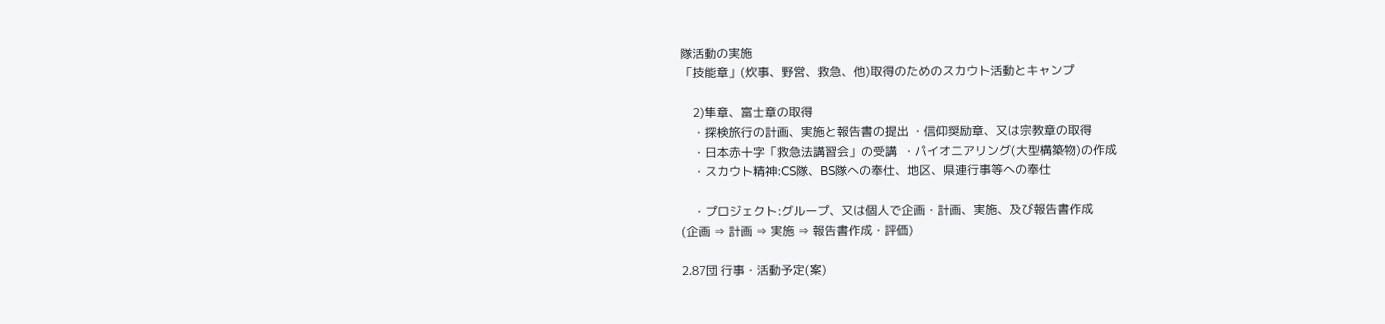隊活動の実施
「技能章」(炊事、野営、救急、他)取得のためのスカウト活動とキャンプ

    2)隼章、富士章の取得
    ・探検旅行の計画、実施と報告書の提出 ・信仰奨励章、又は宗教章の取得
    ・日本赤十字「救急法講習会」の受講  ・パイオニアリング(大型構築物)の作成
    ・スカウト精神:CS隊、BS隊への奉仕、地区、県連行事等への奉仕

    ・プロジェクト:グループ、又は個人で企画・計画、実施、及び報告書作成
(企画 ⇒ 計画 ⇒ 実施 ⇒ 報告書作成・評価)

2.87団 行事・活動予定(案)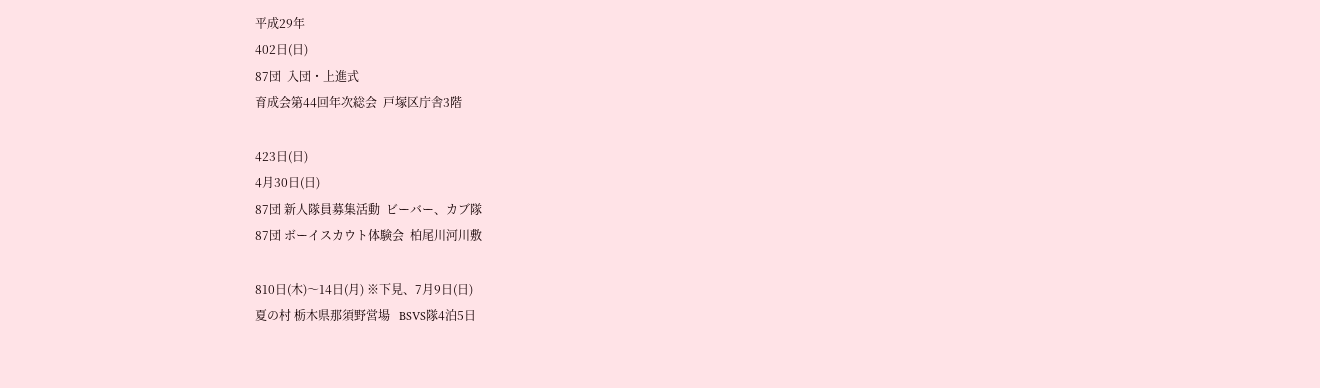平成29年
402日(日)
87団  入団・上進式
育成会第44回年次総会  戸塚区庁舎3階

423日(日)
4月30日(日)
87団 新人隊員募集活動  ビーバー、カブ隊
87団 ボーイスカウト体験会  柏尾川河川敷

810日(木)〜14日(月) ※下見、7月9日(日)
夏の村 栃木県那須野営場   BSVS隊4泊5日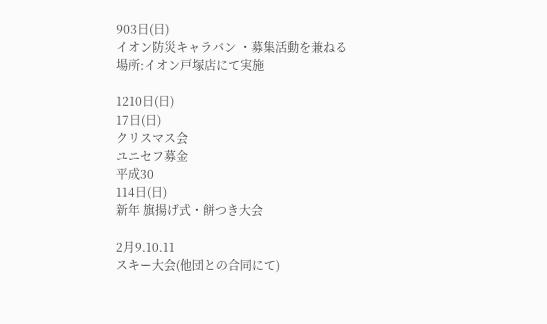903日(日)
イオン防災キャラバン ・募集活動を兼ねる
場所:イオン戸塚店にて実施

1210日(日)
17日(日)
クリスマス会
ユニセフ募金
平成30
114日(日)
新年 旗揚げ式・餅つき大会

2月9.10.11
スキー大会(他団との合同にて)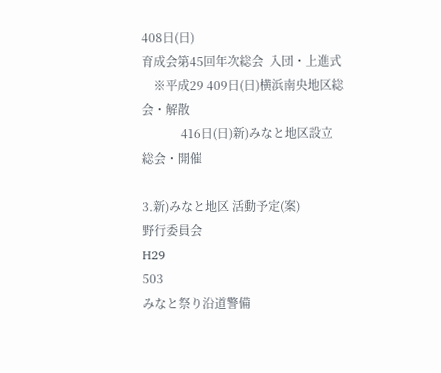408日(日)
育成会第45回年次総会  入団・上進式
    ※平成29 409日(日)横浜南央地区総会・解散
             416日(日)新)みなと地区設立総会・開催

3.新)みなと地区 活動予定(案)
野行委員会
H29
503
みなと祭り沿道警備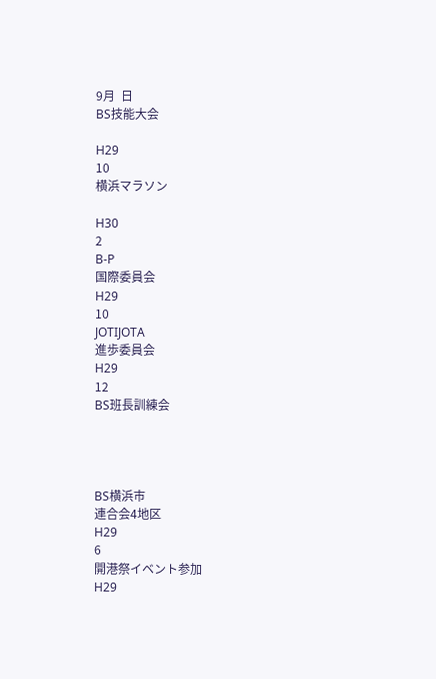9月  日
BS技能大会

H29
10
横浜マラソン

H30
2
B-P
国際委員会
H29
10
JOTIJOTA
進歩委員会
H29
12
BS班長訓練会




BS横浜市
連合会4地区
H29
6
開港祭イベント参加
H29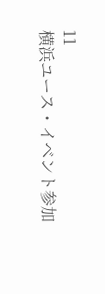11
横浜ユース・イベント参加